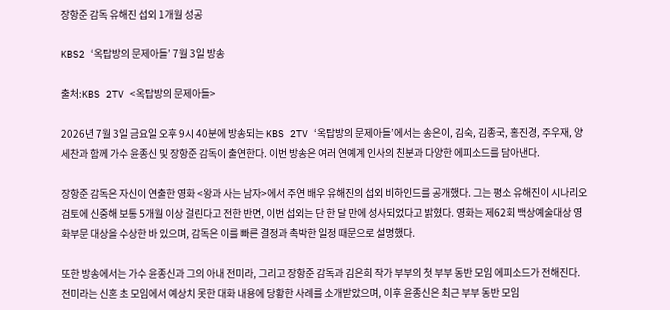장항준 감독 유해진 섭외 1개월 성공

KBS2 ‘옥탑방의 문제아들’ 7월 3일 방송

출처:KBS 2TV <옥탑방의 문제아들>

2026년 7월 3일 금요일 오후 9시 40분에 방송되는 KBS 2TV ‘옥탑방의 문제아들’에서는 송은이, 김숙, 김종국, 홍진경, 주우재, 양세찬과 함께 가수 윤종신 및 장항준 감독이 출연한다. 이번 방송은 여러 연예계 인사의 친분과 다양한 에피소드를 담아낸다.

장항준 감독은 자신이 연출한 영화 <왕과 사는 남자>에서 주연 배우 유해진의 섭외 비하인드를 공개했다. 그는 평소 유해진이 시나리오 검토에 신중해 보통 5개월 이상 걸린다고 전한 반면, 이번 섭외는 단 한 달 만에 성사되었다고 밝혔다. 영화는 제62회 백상예술대상 영화부문 대상을 수상한 바 있으며, 감독은 이를 빠른 결정과 촉박한 일정 때문으로 설명했다.

또한 방송에서는 가수 윤종신과 그의 아내 전미라, 그리고 장항준 감독과 김은희 작가 부부의 첫 부부 동반 모임 에피소드가 전해진다. 전미라는 신혼 초 모임에서 예상치 못한 대화 내용에 당황한 사례를 소개받았으며, 이후 윤종신은 최근 부부 동반 모임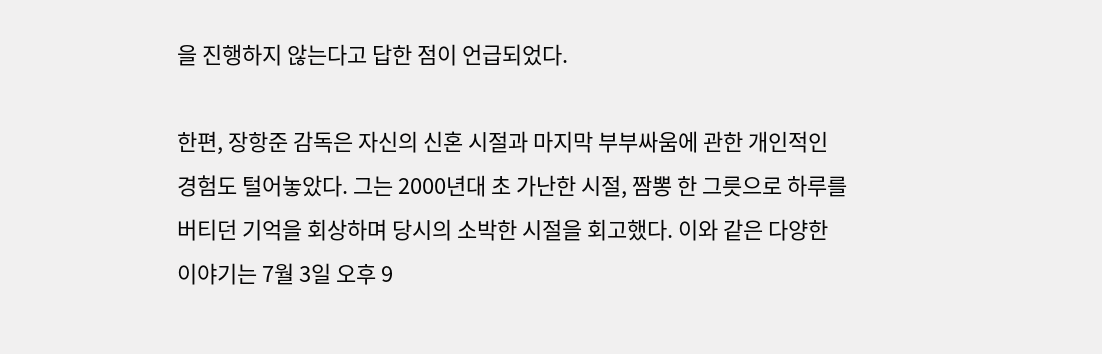을 진행하지 않는다고 답한 점이 언급되었다.

한편, 장항준 감독은 자신의 신혼 시절과 마지막 부부싸움에 관한 개인적인 경험도 털어놓았다. 그는 2000년대 초 가난한 시절, 짬뽕 한 그릇으로 하루를 버티던 기억을 회상하며 당시의 소박한 시절을 회고했다. 이와 같은 다양한 이야기는 7월 3일 오후 9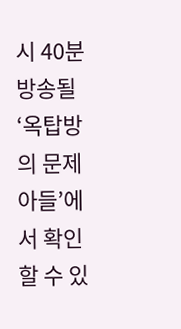시 40분 방송될 ‘옥탑방의 문제아들’에서 확인할 수 있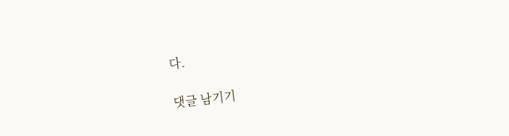다.

댓글 남기기